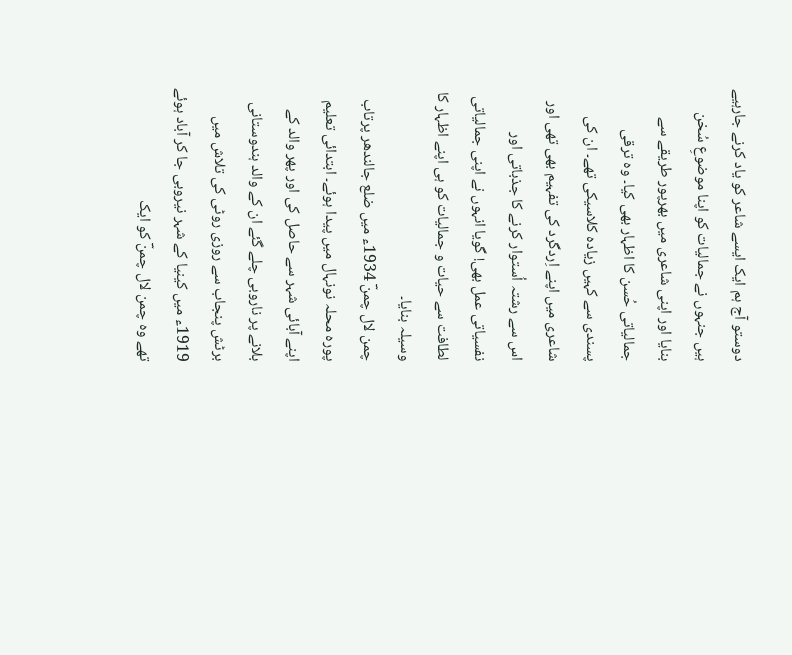دوستو آج ہم ایک ایسے شاعر کو یاد کرنے جارہیے ہیں جنہوں نے جمالیات کو اپنا موضوعِ سُخن بنایا اور اپنی شاعری میں بھرپور طریقے سے جمالیاتی حُسن کا اظہار بھی کیا۔ وہ ترقی پسندی سے کہیں زیادہ کلاسیکی تھے۔ ان کی شاعری میں اپنے اِردگرد کی تفہیم بھی تھی اور اس سے رشتہ اُستوار کرنے کا جذباتی اور نفسیاتی عمل بھی! گویا انہوں نے اپنی جمالیاتی لطافت سے حیات و جمالیات کو ہی اپنے اظہار کا وسیلہ بنایا۔
چمن لال چمنؔ 1934ء میں ضلع جالندھر پرتاب پورہ محلہ نونہال میں پیدا ہوئے۔ ابتدائی تعلیم اپنے آبائی شہر سے حاصل کی اور پھر والد کے بلانے پر ناروبی چلے گئے ان کے والد ہندوستانی برٹش پنجاب سے روزی روٹی کی تلاش میں 1919ء میں کینیا کے شہر نیروبی جا کر آباد ہوئے تھے وہ چمن لال چمنؔ کو ایک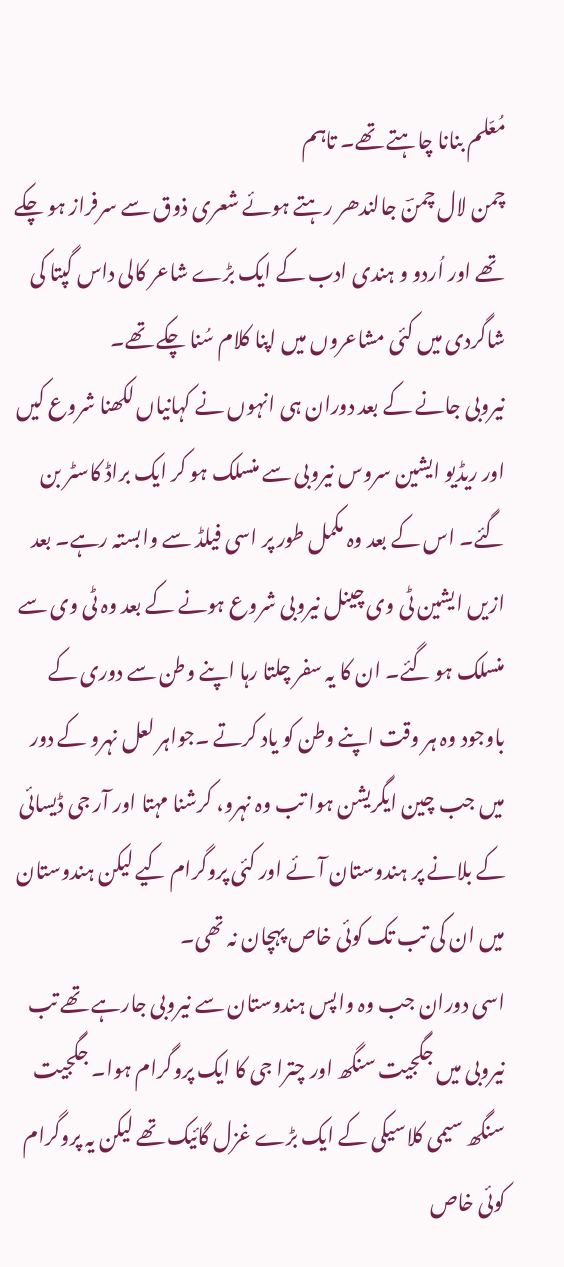مُعّلم بنانا چاہتے تھے۔ تاہم
چمن لال چمنؔ جالندھر رہتے ہوئے شعری ذوق سے سرفراز ہو چکے تھے اور اُردو و ہندی ادب کے ایک بڑے شاعر کالی داس گپتا کی شاگردی میں کئی مشاعروں میں اپنا کلام سُنا چکے تھے۔
نیروبی جانے کے بعد دوران ہی انہوں نے کہانیاں لکھنا شروع کیں اور ریڈیو ایشین سروس نیروبی سے منسلک ہو کر ایک براڈ کاسٹر بن گئے۔ اس کے بعد وہ مکمل طور پر اسی فیلڈ سے وابستہ رہے۔ بعد ازیں ایشین ٹی وی چینل نیروبی شروع ہونے کے بعد وہ ٹی وی سے منسلک ہو گئے۔ ان کا یہ سفر چلتا رہا اپنے وطن سے دوری کے باوجود وہ ہر وقت اپنے وطن کو یاد کرتے ۔جواہر لعل نہرو کے دور میں جب چین ایگریشن ہوا تب وہ نہرو، کرشنا مہتا اور آر جی ڈیسائی کے بلانے پر ہندوستان آئے اور کئی پروگرام کیے لیکن ہندوستان میں ان کی تب تک کوئی خاص پہچان نہ تھی۔
اسی دوران جب وہ واپس ہندوستان سے نیروبی جارہے تھے تب نیروبی میں جگجیت سنگھ اور چترا جی کا ایک پروگرام ہوا۔ جگجیت سنگھ سیمی کلاسیکی کے ایک بڑے غزل گائیک تھے لیکن یہ پروگرام کوئی خاص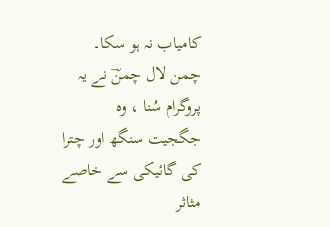کامیاب نہ ہو سکا۔ چمن لال چمنؔ نے یہ پروگرام سُنا ، وہ جگجیت سنگھ اور چترا کی گائیکی سے خاصے مثاثر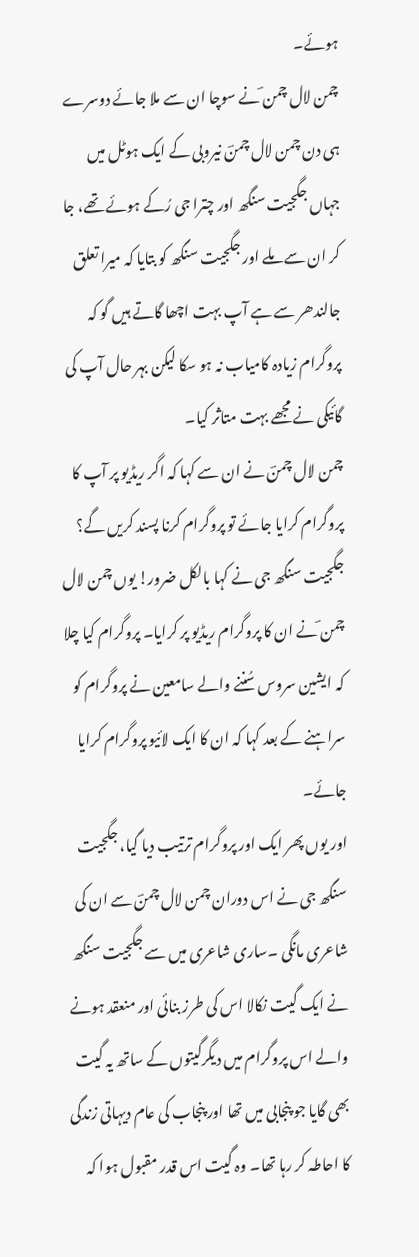ہوئے۔
چمن لال چمن ؔنے سوچا ان سے ملا جائے دوسرے ہی دن چمن لال چمنؔ نیروبی کے ایک ہوٹل میں جہاں جگجیت سنگھ اور چترا جی رُکے ہوئے تھے، جا کر ان سے ملے اور جگجیت سنگھ کو بتایا کہ میرا تعلق جالندھر سے ہے آپ بہت اچھا گاتے ہیں گو کہ پروگرام زیادہ کامیاب نہ ہو سکا لیکن بہر حال آپ کی گائیکی نے مجھے بہت متاثر کیا۔
چمن لال چمنؔ نے ان سے کہا کہ اگر ریڈیو پر آپ کا پروگرام کرایا جائے تو پروگرام کرنا پسند کریں گے؟ جگجیت سنگھ جی نے کہا بالکل ضرور! یوں چمن لال چمن ؔنے ان کا پروگرام ریڈیو پر کرایا۔ پروگرام کیا چلا کہ ایشین سروس سُننے والے سامعین نے پروگرام کو سراہنے کے بعد کہا کہ ان کا ایک لائیو پروگرام کرایا جائے۔
اور یوں پھر ایک اور پروگرام ترتیب دیا گیا، جگجیت سنگھ جی نے اس دوران چمن لال چمنؔ سے ان کی شاعری مانگی ۔ساری شاعری میں سے جگجیت سنگھ نے ایک گیت نکالا اس کی طرز بنائی اور منعقد ہونے والے اس پروگرام میں دیگرگیتوں کے ساتھ یہ گیت بھی گایا جو پنجابی میں تھا اور پنجاب کی عام دیہاتی زندگی کا احاطہ کر رہا تھا۔ وہ گیت اس قدر مقبول ہوا کہ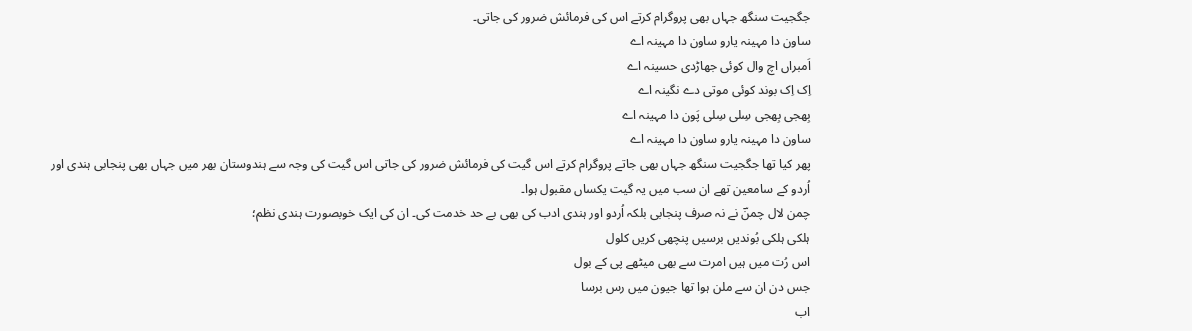جگجیت سنگھ جہاں بھی پروگرام کرتے اس کی فرمائش ضرور کی جاتی۔
ساون دا مہینہ یارو ساون دا مہینہ اے
اَمبراں اچ وال کوئی جھاڑدی حسینہ اے
اِک اِک بوند کوئی موتی دے نگینہ اے
بِھجی بِھجی سِلی سِلی پَون دا مہینہ اے
ساون دا مہینہ یارو ساون دا مہینہ اے
پھر کیا تھا جگجیت سنگھ جہاں بھی جاتے پروگرام کرتے اس گیت کی فرمائش ضرور کی جاتی اس گیت کی وجہ سے ہندوستان بھر میں جہاں بھی پنجابی ہندی اور اُردو کے سامعین تھے ان سب میں یہ گیت یکساں مقبول ہوا۔
چمن لال چمنؔ نے نہ صرف پنجابی بلکہ اُردو اور ہندی ادب کی بھی بے حد خدمت کی۔ ان کی ایک خوبصورت ہندی نظم؛
ہلکی ہلکی بُوندیں برسیں پنچھی کریں کلول
اس رُت میں ہیں امرت سے بھی میٹھے پی کے بول
جس دن ان سے ملن ہوا تھا جیون میں رس برسا
اب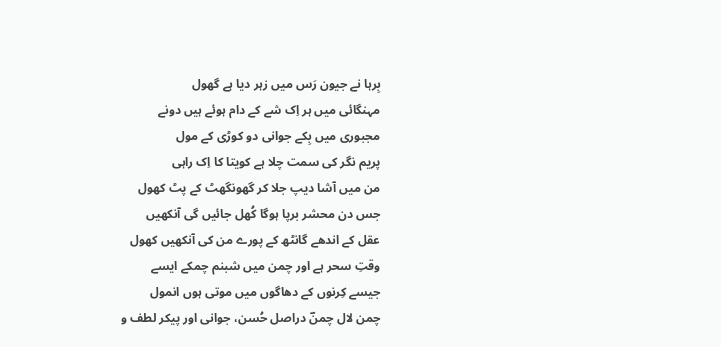بِرہا نے جیون رَس میں زہر دیا ہے گھول
مہنگائی میں ہر اِک شے کے دام ہوئے ہیں دونے
مجبوری میں بِکے جوانی دو کوڑی کے مول
پریم نگر کی سمت چلا ہے کویتا کا اِک راہی
من میں آشا دیپ جلا کر گھونگھٹ کے پٹ کھول
جس دن محشر برپا ہوگا کُھل جائیں گی آنکھیں
عقل کے اندھے گانٹھ کے پورے من کی آنکھیں کھول
وقتِ سحر ہے اور چمن میں شبنم چمکے ایسے
جیسے کِرنوں کے دھاگوں میں موتی ہوں انمول
چمن لال چمنؔ دراصل حُسن، جوانی اور پیکر لطف و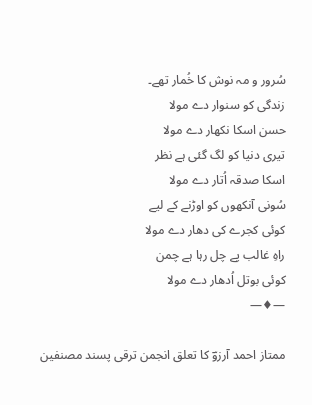سُرور و مہ نوش کا خُمار تھے۔
زندگی کو سنوار دے مولا
حسن اسکا نکھار دے مولا
تیری دنیا کو لگ گئی ہے نظر
اسکا صدقہ اُتار دے مولا
سُونی آنکھوں کو اوڑنے کے لیے
کوئی کجرے کی دھار دے مولا
راہِ غالب پے چل رہا ہے چمن
کوئی بوتل اُدھار دے مولا
—♦—

ممتاز احمد آرزوؔ کا تعلق انجمن ترقی پسند مصنفین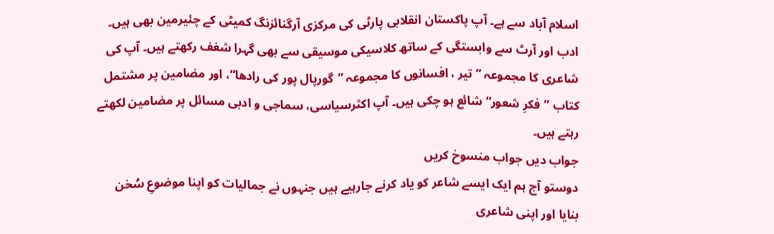اسلام آباد سے ہے۔ آپ پاکستان انقلابی پارٹی کی مرکزی آرگنائزنگ کمیٹی کے چئیرمین بھی ہیں۔ ادب اور آرٹ سے وابستگی کے ساتھ کلاسیکی موسیقی سے بھی گہرا شغف رکھتے ہیں۔ آپ کی شاعری کا مجموعہ ”تیر ، افسانوں کا مجموعہ ”گورپال پور کی رادھا“، اور مضامین پر مشتمل کتاب ”فکرِ شعور“ شائع ہو چکی ہیں۔ آپ اکثرسیاسی، سماجی و ادبی مسائل پر مضامین لکھتے رہتے ہیں۔
جواب دیں جواب منسوخ کریں
دوستو آج ہم ایک ایسے شاعر کو یاد کرنے جارہیے ہیں جنہوں نے جمالیات کو اپنا موضوعِ سُخن بنایا اور اپنی شاعری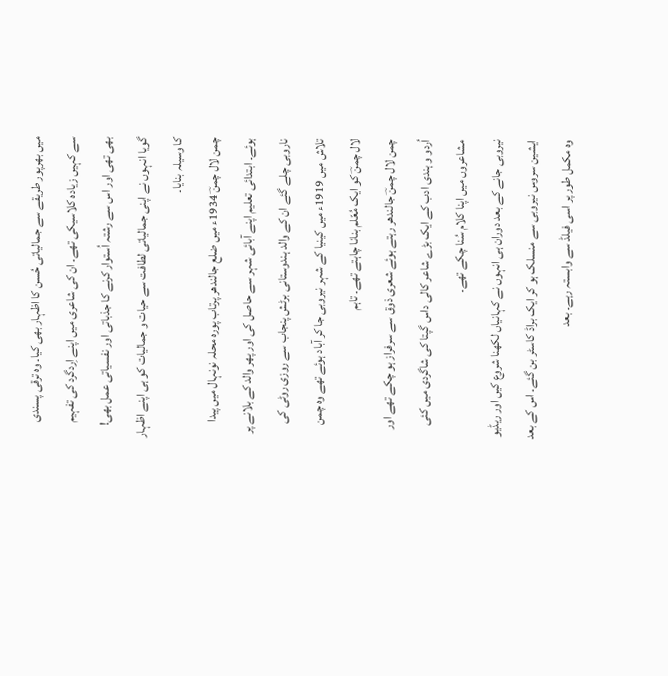میں بھرپور طریقے سے جمالیاتی حُسن کا اظہار بھی کیا۔ وہ ترقی پسندی سے کہیں زیادہ کلاسیکی تھے۔ ان کی شاعری میں اپنے اِردگرد کی تفہیم بھی تھی اور اس سے رشتہ اُستوار کرنے کا جذباتی اور نفسیاتی عمل بھی! گویا انہوں نے اپنی جمالیاتی لطافت سے حیات و جمالیات کو ہی اپنے اظہار کا وسیلہ بنایا۔
چمن لال چمنؔ 1934ء میں ضلع جالندھر پرتاب پورہ محلہ نونہال میں پیدا ہوئے۔ ابتدائی تعلیم اپنے آبائی شہر سے حاصل کی اور پھر والد کے بلانے پر ناروبی چلے گئے ان کے والد ہندوستانی برٹش پنجاب سے روزی روٹی کی تلاش میں 1919ء میں کینیا کے شہر نیروبی جا کر آباد ہوئے تھے وہ چمن لال چمنؔ کو ایک مُعّلم بنانا چاہتے تھے۔ تاہم
چمن لال چمنؔ جالندھر رہتے ہوئے شعری ذوق سے سرفراز ہو چکے تھے اور اُردو و ہندی ادب کے ایک بڑے شاعر کالی داس گپتا کی شاگردی میں کئی مشاعروں میں اپنا کلام سُنا چکے تھے۔
نیروبی جانے کے بعد دوران ہی انہوں نے کہانیاں لکھنا شروع کیں اور ریڈیو ایشین سروس نیروبی سے منسلک ہو کر ایک براڈ کاسٹر بن گئے۔ اس کے بعد وہ مکمل طور پر اسی فیلڈ سے وابستہ رہے۔ بعد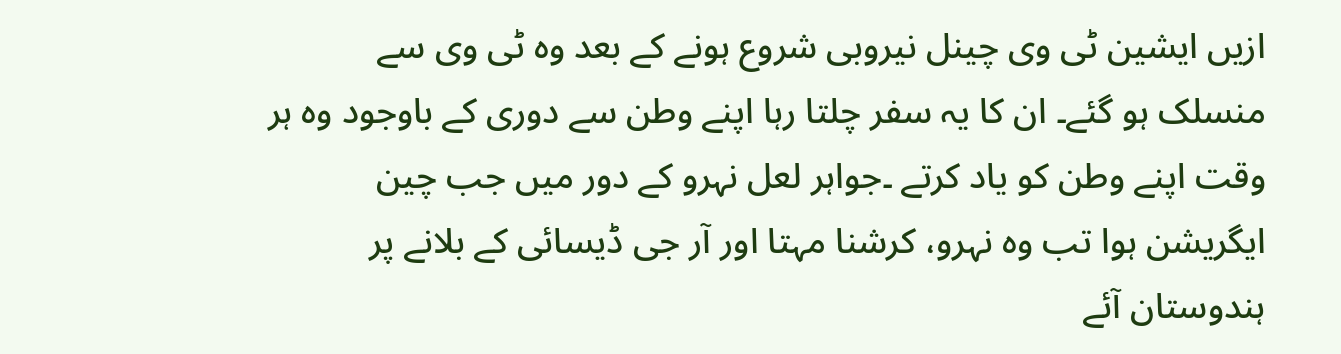ازیں ایشین ٹی وی چینل نیروبی شروع ہونے کے بعد وہ ٹی وی سے منسلک ہو گئے۔ ان کا یہ سفر چلتا رہا اپنے وطن سے دوری کے باوجود وہ ہر وقت اپنے وطن کو یاد کرتے ۔جواہر لعل نہرو کے دور میں جب چین ایگریشن ہوا تب وہ نہرو، کرشنا مہتا اور آر جی ڈیسائی کے بلانے پر ہندوستان آئے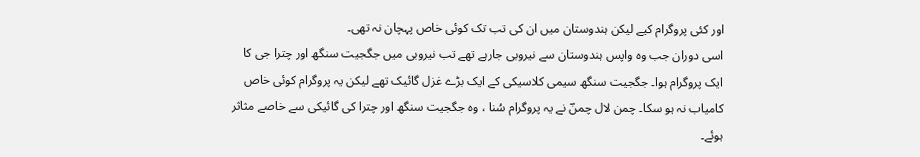اور کئی پروگرام کیے لیکن ہندوستان میں ان کی تب تک کوئی خاص پہچان نہ تھی۔
اسی دوران جب وہ واپس ہندوستان سے نیروبی جارہے تھے تب نیروبی میں جگجیت سنگھ اور چترا جی کا ایک پروگرام ہوا۔ جگجیت سنگھ سیمی کلاسیکی کے ایک بڑے غزل گائیک تھے لیکن یہ پروگرام کوئی خاص کامیاب نہ ہو سکا۔ چمن لال چمنؔ نے یہ پروگرام سُنا ، وہ جگجیت سنگھ اور چترا کی گائیکی سے خاصے مثاثر ہوئے۔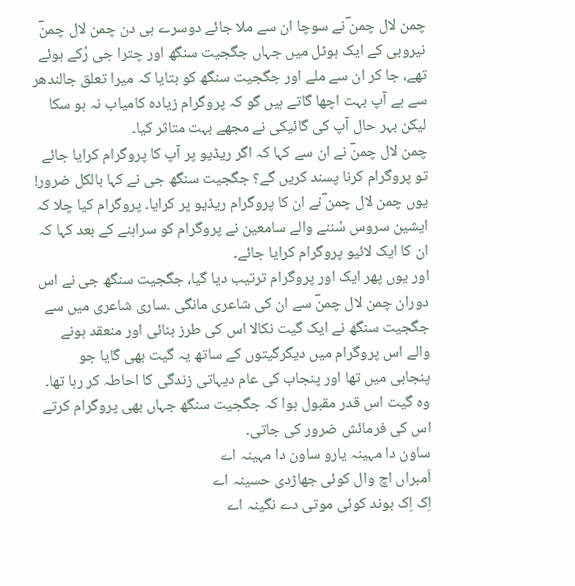چمن لال چمن ؔنے سوچا ان سے ملا جائے دوسرے ہی دن چمن لال چمنؔ نیروبی کے ایک ہوٹل میں جہاں جگجیت سنگھ اور چترا جی رُکے ہوئے تھے، جا کر ان سے ملے اور جگجیت سنگھ کو بتایا کہ میرا تعلق جالندھر سے ہے آپ بہت اچھا گاتے ہیں گو کہ پروگرام زیادہ کامیاب نہ ہو سکا لیکن بہر حال آپ کی گائیکی نے مجھے بہت متاثر کیا۔
چمن لال چمنؔ نے ان سے کہا کہ اگر ریڈیو پر آپ کا پروگرام کرایا جائے تو پروگرام کرنا پسند کریں گے؟ جگجیت سنگھ جی نے کہا بالکل ضرور! یوں چمن لال چمن ؔنے ان کا پروگرام ریڈیو پر کرایا۔ پروگرام کیا چلا کہ ایشین سروس سُننے والے سامعین نے پروگرام کو سراہنے کے بعد کہا کہ ان کا ایک لائیو پروگرام کرایا جائے۔
اور یوں پھر ایک اور پروگرام ترتیب دیا گیا، جگجیت سنگھ جی نے اس دوران چمن لال چمنؔ سے ان کی شاعری مانگی ۔ساری شاعری میں سے جگجیت سنگھ نے ایک گیت نکالا اس کی طرز بنائی اور منعقد ہونے والے اس پروگرام میں دیگرگیتوں کے ساتھ یہ گیت بھی گایا جو پنجابی میں تھا اور پنجاب کی عام دیہاتی زندگی کا احاطہ کر رہا تھا۔ وہ گیت اس قدر مقبول ہوا کہ جگجیت سنگھ جہاں بھی پروگرام کرتے اس کی فرمائش ضرور کی جاتی۔
ساون دا مہینہ یارو ساون دا مہینہ اے
اَمبراں اچ وال کوئی جھاڑدی حسینہ اے
اِک اِک بوند کوئی موتی دے نگینہ اے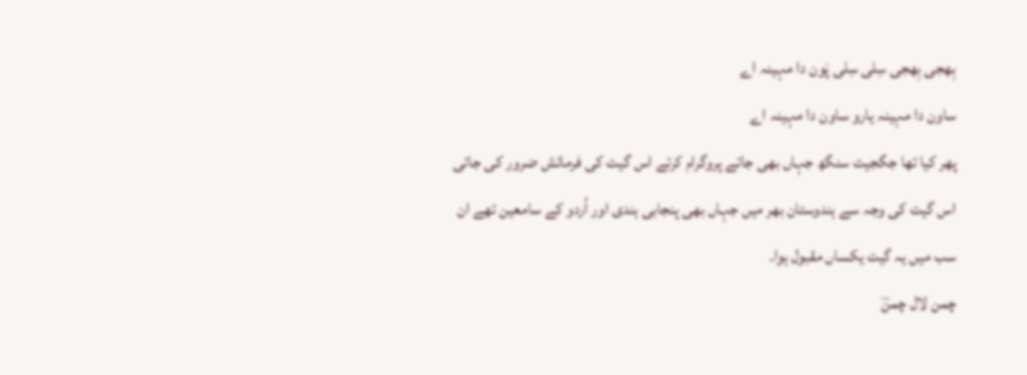بِھجی بِھجی سِلی سِلی پَون دا مہینہ اے
ساون دا مہینہ یارو ساون دا مہینہ اے
پھر کیا تھا جگجیت سنگھ جہاں بھی جاتے پروگرام کرتے اس گیت کی فرمائش ضرور کی جاتی اس گیت کی وجہ سے ہندوستان بھر میں جہاں بھی پنجابی ہندی اور اُردو کے سامعین تھے ان سب میں یہ گیت یکساں مقبول ہوا۔
چمن لال چمنؔ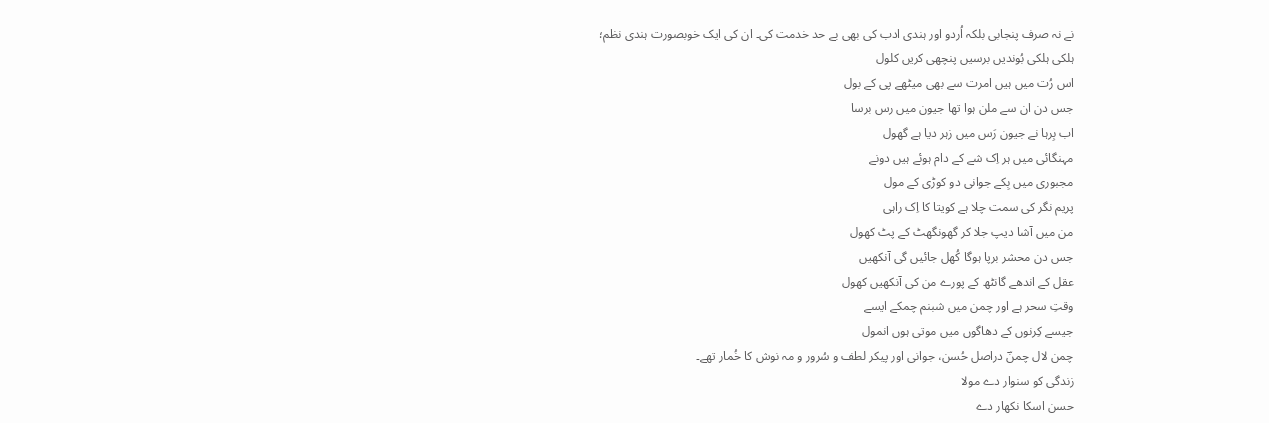نے نہ صرف پنجابی بلکہ اُردو اور ہندی ادب کی بھی بے حد خدمت کی۔ ان کی ایک خوبصورت ہندی نظم؛
ہلکی ہلکی بُوندیں برسیں پنچھی کریں کلول
اس رُت میں ہیں امرت سے بھی میٹھے پی کے بول
جس دن ان سے ملن ہوا تھا جیون میں رس برسا
اب بِرہا نے جیون رَس میں زہر دیا ہے گھول
مہنگائی میں ہر اِک شے کے دام ہوئے ہیں دونے
مجبوری میں بِکے جوانی دو کوڑی کے مول
پریم نگر کی سمت چلا ہے کویتا کا اِک راہی
من میں آشا دیپ جلا کر گھونگھٹ کے پٹ کھول
جس دن محشر برپا ہوگا کُھل جائیں گی آنکھیں
عقل کے اندھے گانٹھ کے پورے من کی آنکھیں کھول
وقتِ سحر ہے اور چمن میں شبنم چمکے ایسے
جیسے کِرنوں کے دھاگوں میں موتی ہوں انمول
چمن لال چمنؔ دراصل حُسن، جوانی اور پیکر لطف و سُرور و مہ نوش کا خُمار تھے۔
زندگی کو سنوار دے مولا
حسن اسکا نکھار دے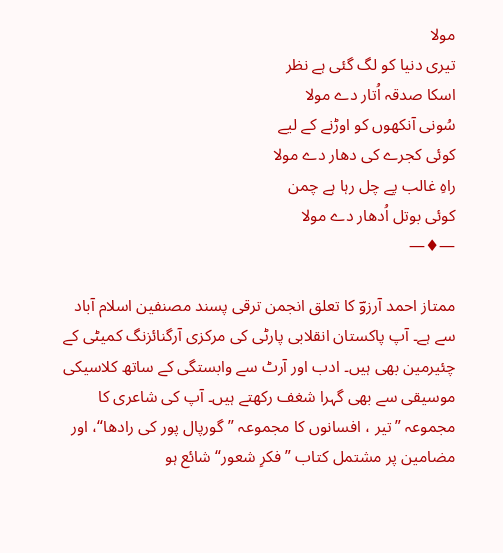مولا
تیری دنیا کو لگ گئی ہے نظر
اسکا صدقہ اُتار دے مولا
سُونی آنکھوں کو اوڑنے کے لیے
کوئی کجرے کی دھار دے مولا
راہِ غالب پے چل رہا ہے چمن
کوئی بوتل اُدھار دے مولا
—♦—

ممتاز احمد آرزوؔ کا تعلق انجمن ترقی پسند مصنفین اسلام آباد سے ہے۔ آپ پاکستان انقلابی پارٹی کی مرکزی آرگنائزنگ کمیٹی کے چئیرمین بھی ہیں۔ ادب اور آرٹ سے وابستگی کے ساتھ کلاسیکی موسیقی سے بھی گہرا شغف رکھتے ہیں۔ آپ کی شاعری کا مجموعہ ”تیر ، افسانوں کا مجموعہ ”گورپال پور کی رادھا“، اور مضامین پر مشتمل کتاب ”فکرِ شعور“ شائع ہو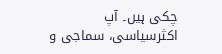چکی ہیں۔ آپ اکثرسیاسی، سماجی و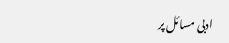ادبی مسائل پر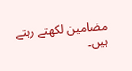مضامین لکھتے رہتے ہیں۔